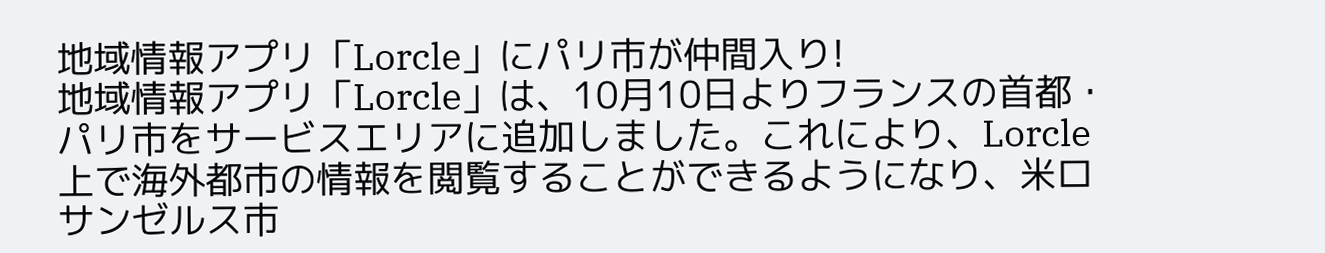地域情報アプリ「Lorcle」にパリ市が仲間入り!
地域情報アプリ「Lorcle」は、10月10日よりフランスの首都・パリ市をサービスエリアに追加しました。これにより、Lorcle上で海外都市の情報を閲覧することができるようになり、米ロサンゼルス市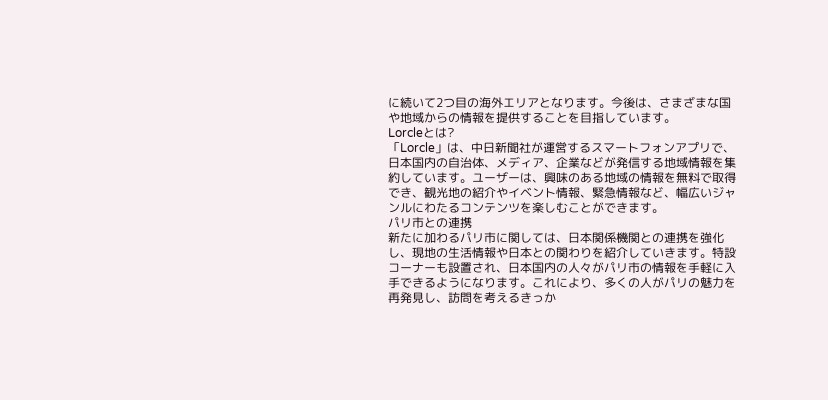に続いて2つ目の海外エリアとなります。今後は、さまざまな国や地域からの情報を提供することを目指しています。
Lorcleとは?
「Lorcle」は、中日新聞社が運営するスマートフォンアプリで、日本国内の自治体、メディア、企業などが発信する地域情報を集約しています。ユーザーは、興味のある地域の情報を無料で取得でき、観光地の紹介やイベント情報、緊急情報など、幅広いジャンルにわたるコンテンツを楽しむことができます。
パリ市との連携
新たに加わるパリ市に関しては、日本関係機関との連携を強化し、現地の生活情報や日本との関わりを紹介していきます。特設コーナーも設置され、日本国内の人々がパリ市の情報を手軽に入手できるようになります。これにより、多くの人がパリの魅力を再発見し、訪問を考えるきっか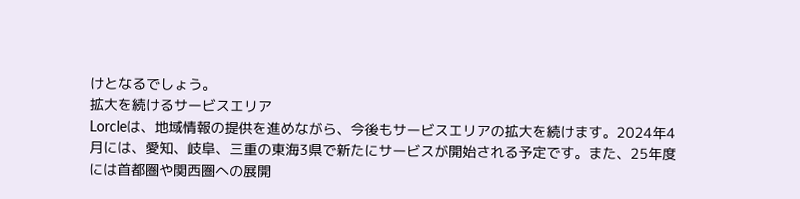けとなるでしょう。
拡大を続けるサービスエリア
Lorcleは、地域情報の提供を進めながら、今後もサービスエリアの拡大を続けます。2024年4月には、愛知、岐阜、三重の東海3県で新たにサービスが開始される予定です。また、25年度には首都圏や関西圏への展開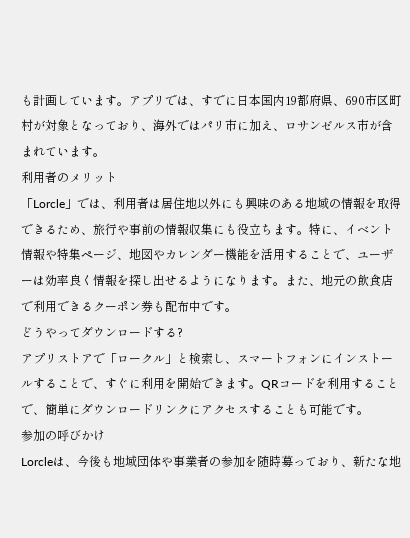も計画しています。アプリでは、すでに日本国内19都府県、690市区町村が対象となっており、海外ではパリ市に加え、ロサンゼルス市が含まれています。
利用者のメリット
「Lorcle」では、利用者は居住地以外にも興味のある地域の情報を取得できるため、旅行や事前の情報収集にも役立ちます。特に、イベント情報や特集ページ、地図やカレンダー機能を活用することで、ユーザーは効率良く情報を探し出せるようになります。また、地元の飲食店で利用できるクーポン券も配布中です。
どうやってダウンロードする?
アプリストアで「ロークル」と検索し、スマートフォンにインストールすることで、すぐに利用を開始できます。QRコードを利用することで、簡単にダウンロードリンクにアクセスすることも可能です。
参加の呼びかけ
Lorcleは、今後も地域団体や事業者の参加を随時募っており、新たな地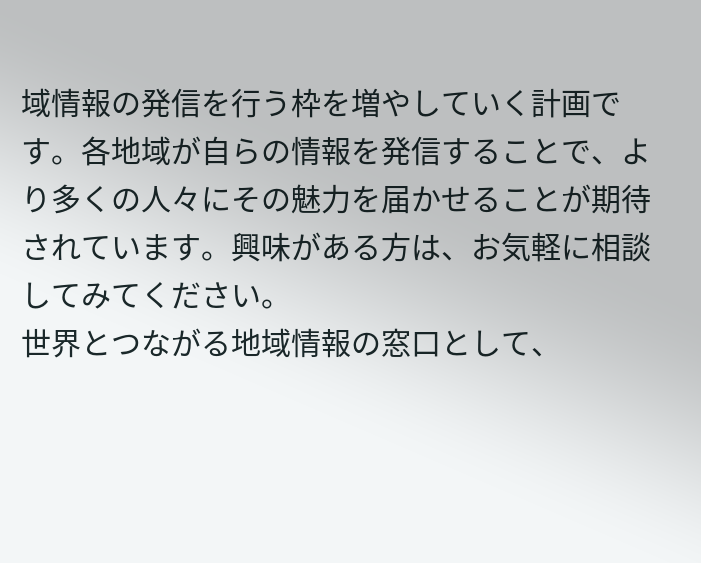域情報の発信を行う枠を増やしていく計画です。各地域が自らの情報を発信することで、より多くの人々にその魅力を届かせることが期待されています。興味がある方は、お気軽に相談してみてください。
世界とつながる地域情報の窓口として、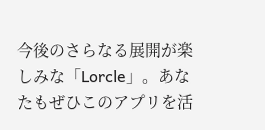今後のさらなる展開が楽しみな「Lorcle」。あなたもぜひこのアプリを活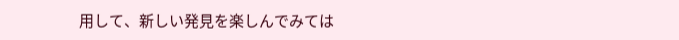用して、新しい発見を楽しんでみては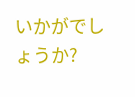いかがでしょうか?